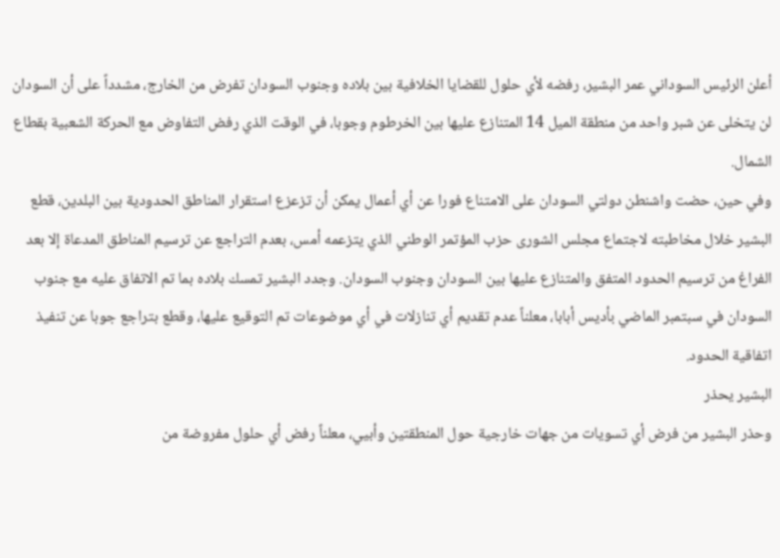أعلن الرئيس السوداني عمر البشير، رفضه لأي حلول للقضايا الخلافية بين بلاده وجنوب السودان تفرض من الخارج، مشدداً على أن السودان لن يتخلى عن شبر واحد من منطقة الميل 14 المتنازع عليها بين الخرطوم وجوبا، في الوقت الذي رفض التفاوض مع الحركة الشعبية بقطاع الشمال.
وفي حين، حضت واشنطن دولتي السودان على الامتناع فورا عن أي أعمال يمكن أن تزعزع استقرار المناطق الحدودية بين البلدين، قطع البشير خلال مخاطبته لاجتماع مجلس الشورى حزب المؤتمر الوطني الذي يتزعمه أمس، بعدم التراجع عن ترسيم المناطق المدعاة إلا بعد الفراغ من ترسيم الحدود المتفق والمتنازع عليها بين السودان وجنوب السودان. وجدد البشير تمسك بلاده بما تم الاتفاق عليه مع جنوب السودان في سبتمبر الماضي بأديس أبابا، معلناً عدم تقديم أي تنازلات في أي موضوعات تم التوقيع عليها، وقطع بتراجع جوبا عن تنفيذ اتفاقية الحدود.
البشير يحذر
وحذر البشير من فرض أي تسويات من جهات خارجية حول المنطقتين وأبيي، معلناً رفض أي حلول مفروضة من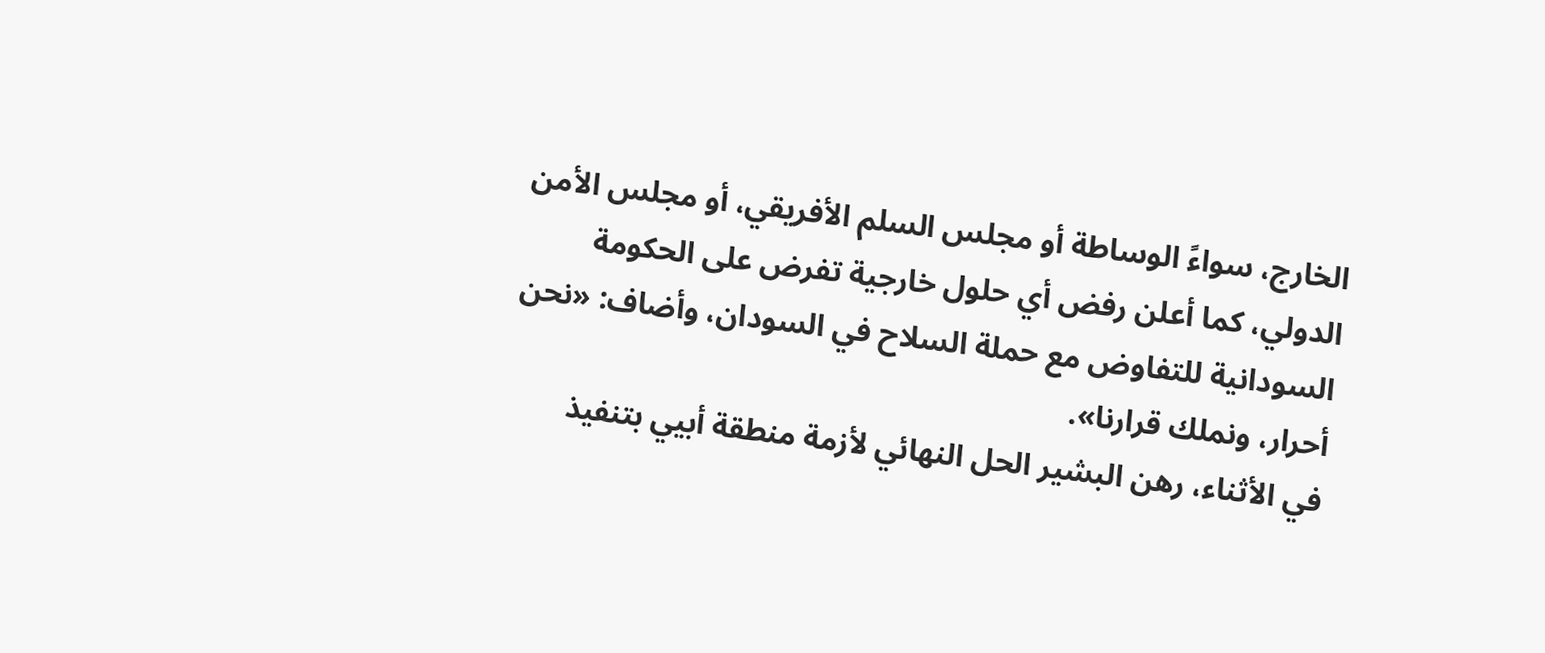الخارج، سواءً الوساطة أو مجلس السلم الأفريقي، أو مجلس الأمن الدولي، كما أعلن رفض أي حلول خارجية تفرض على الحكومة السودانية للتفاوض مع حملة السلاح في السودان، وأضاف: «نحن أحرار، ونملك قرارنا».
في الأثناء، رهن البشير الحل النهائي لأزمة منطقة أبيي بتنفيذ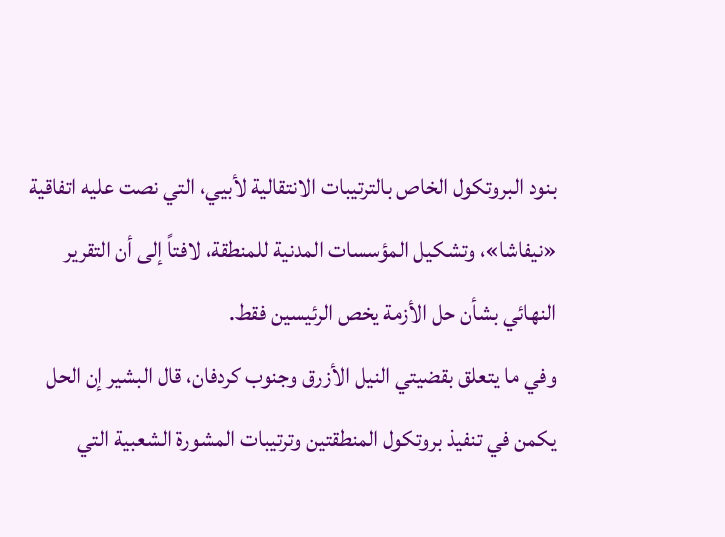بنود البروتكول الخاص بالترتيبات الانتقالية لأبيي، التي نصت عليه اتفاقية «نيفاشا»، وتشكيل المؤسسات المدنية للمنطقة، لافتاً إلى أن التقرير النهائي بشأن حل الأزمة يخص الرئيسين فقط.
وفي ما يتعلق بقضيتي النيل الأزرق وجنوب كردفان، قال البشير إن الحل يكمن في تنفيذ بروتكول المنطقتين وترتيبات المشورة الشعبية التي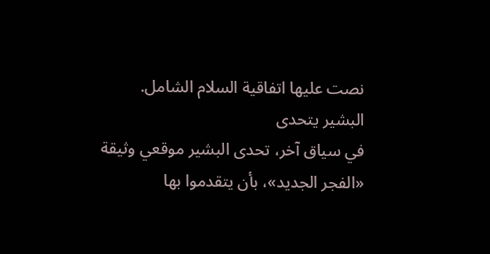نصت عليها اتفاقية السلام الشامل.
البشير يتحدى
في سياق آخر، تحدى البشير موقعي وثيقة «الفجر الجديد»، بأن يتقدموا بها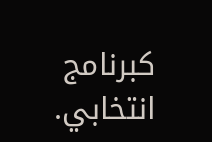كبرنامج انتخابي.